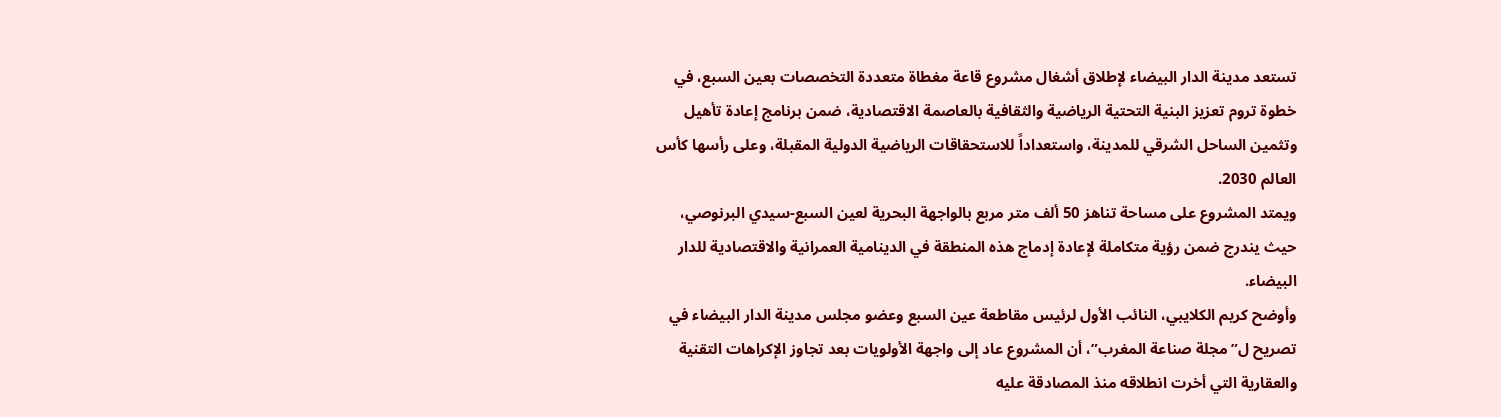تستعد مدينة الدار البيضاء لإطلاق أشغال مشروع قاعة مغطاة متعددة التخصصات بعين السبع، في خطوة تروم تعزيز البنية التحتية الرياضية والثقافية بالعاصمة الاقتصادية، ضمن برنامج إعادة تأهيل وتثمين الساحل الشرقي للمدينة، واستعداداً للاستحقاقات الرياضية الدولية المقبلة، وعلى رأسها كأس العالم 2030.
ويمتد المشروع على مساحة تناهز 50 ألف متر مربع بالواجهة البحرية لعين السبع-سيدي البرنوصي، حيث يندرج ضمن رؤية متكاملة لإعادة إدماج هذه المنطقة في الدينامية العمرانية والاقتصادية للدار البيضاء.
وأوضح كريم الكلايبي، النائب الأول لرئيس مقاطعة عين السبع وعضو مجلس مدينة الدار البيضاء في تصريح ل”مجلة صناعة المغرب”، أن المشروع عاد إلى واجهة الأولويات بعد تجاوز الإكراهات التقنية والعقارية التي أخرت انطلاقه منذ المصادقة عليه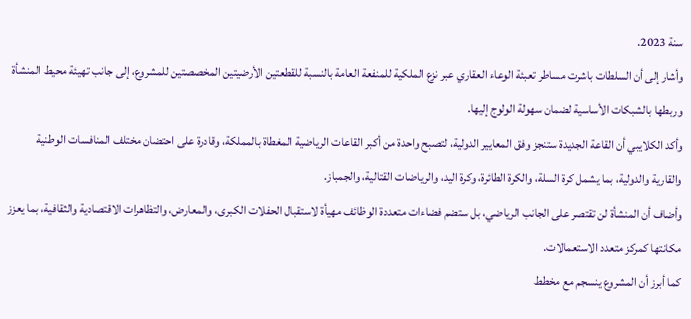سنة 2023.
وأشار إلى أن السلطات باشرت مساطر تعبئة الوعاء العقاري عبر نزع الملكية للمنفعة العامة بالنسبة للقطعتين الأرضيتين المخصصتين للمشروع، إلى جانب تهيئة محيط المنشأة وربطها بالشبكات الأساسية لضمان سهولة الولوج إليها.
وأكد الكلايبي أن القاعة الجديدة ستنجز وفق المعايير الدولية، لتصبح واحدة من أكبر القاعات الرياضية المغطاة بالمملكة، وقادرة على احتضان مختلف المنافسات الوطنية والقارية والدولية، بما يشمل كرة السلة، والكرة الطائرة، وكرة اليد، والرياضات القتالية، والجمباز.
وأضاف أن المنشأة لن تقتصر على الجانب الرياضي، بل ستضم فضاءات متعددة الوظائف مهيأة لاستقبال الحفلات الكبرى، والمعارض، والتظاهرات الاقتصادية والثقافية، بما يعزز مكانتها كمركز متعدد الاستعمالات.
كما أبرز أن المشروع ينسجم مع مخطط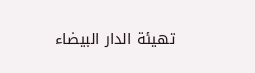تهيئة الدار البيضاء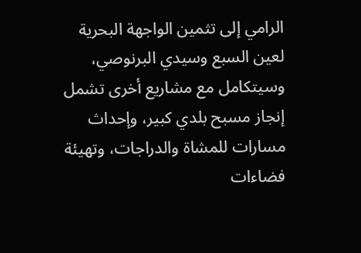الرامي إلى تثمين الواجهة البحرية لعين السبع وسيدي البرنوصي، وسيتكامل مع مشاريع أخرى تشمل إنجاز مسبح بلدي كبير، وإحداث مسارات للمشاة والدراجات، وتهيئة فضاءات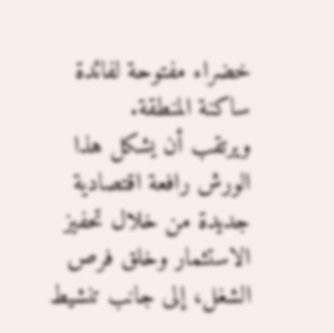خضراء مفتوحة لفائدة ساكنة المنطقة.
ويرتقب أن يشكل هذا الورش رافعة اقتصادية جديدة من خلال تحفيز الاستثمار وخلق فرص الشغل، إلى جانب تنشيط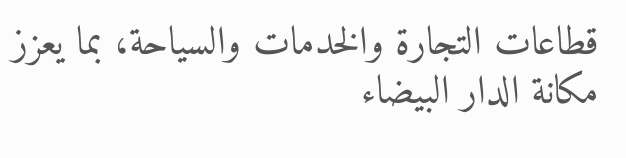قطاعات التجارة والخدمات والسياحة، بما يعزز مكانة الدار البيضاء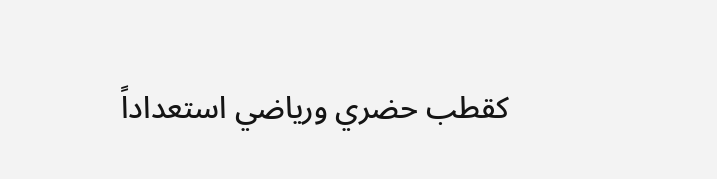كقطب حضري ورياضي استعداداً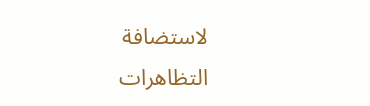لاستضافة التظاهرات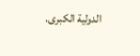الدولية الكبرى.